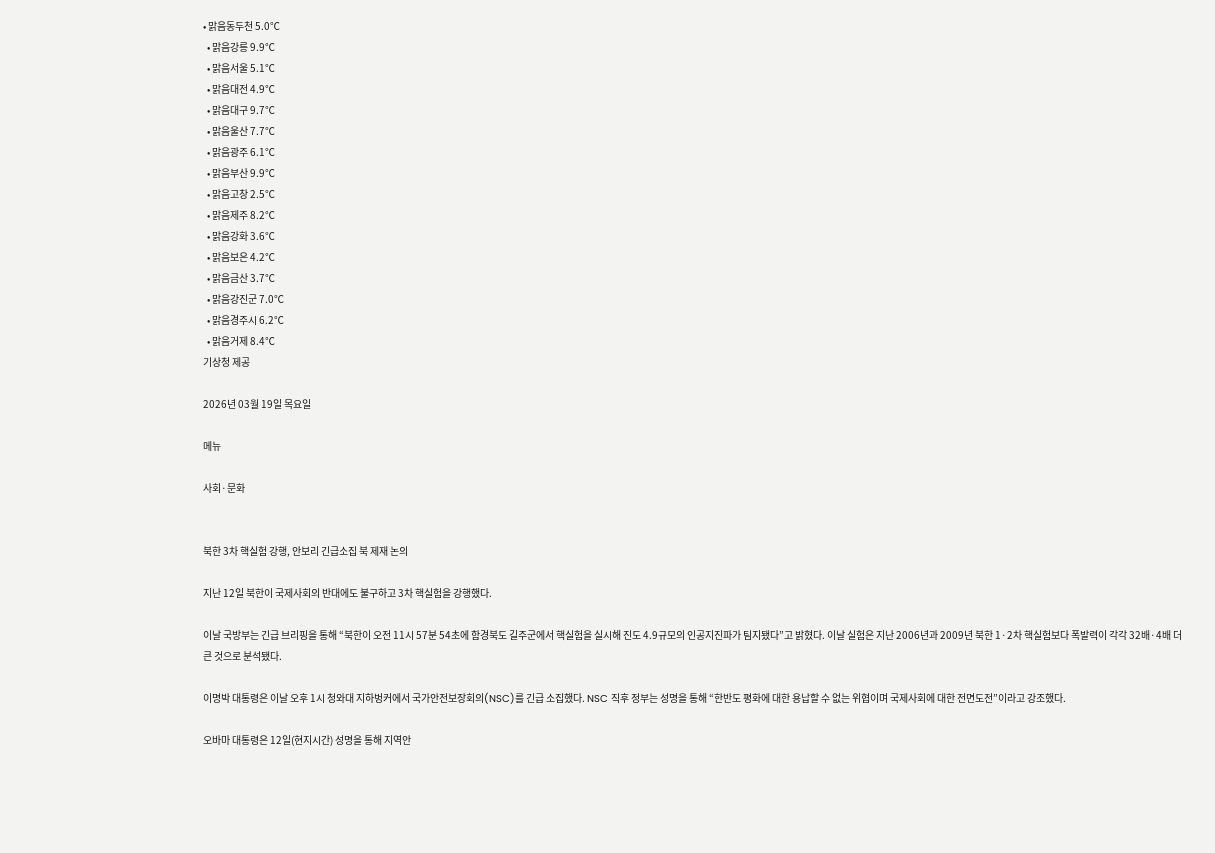• 맑음동두천 5.0℃
  • 맑음강릉 9.9℃
  • 맑음서울 5.1℃
  • 맑음대전 4.9℃
  • 맑음대구 9.7℃
  • 맑음울산 7.7℃
  • 맑음광주 6.1℃
  • 맑음부산 9.9℃
  • 맑음고창 2.5℃
  • 맑음제주 8.2℃
  • 맑음강화 3.6℃
  • 맑음보은 4.2℃
  • 맑음금산 3.7℃
  • 맑음강진군 7.0℃
  • 맑음경주시 6.2℃
  • 맑음거제 8.4℃
기상청 제공

2026년 03월 19일 목요일

메뉴

사회·문화


북한 3차 핵실험 강행, 안보리 긴급소집 북 제재 논의

지난 12일 북한이 국제사회의 반대에도 불구하고 3차 핵실험을 강행했다.

이날 국방부는 긴급 브리핑을 통해 “북한이 오전 11시 57분 54초에 함경북도 길주군에서 핵실험을 실시해 진도 4.9규모의 인공지진파가 팀지됐다”고 밝혔다. 이날 실험은 지난 2006년과 2009년 북한 1·2차 핵실험보다 폭발력이 각각 32배·4배 더 큰 것으로 분석됐다.

이명박 대통령은 이날 오후 1시 청와대 지하벙커에서 국가안전보장회의(NSC)를 긴급 소집했다. NSC 직후 정부는 성명을 통해 “한반도 평화에 대한 용납할 수 없는 위협이며 국제사회에 대한 전면도전”이라고 강조했다.

오바마 대통령은 12일(현지시간) 성명을 통해 지역안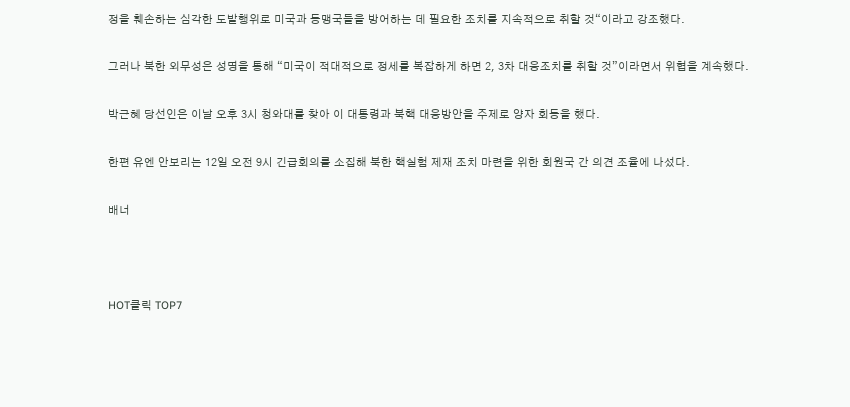정을 훼손하는 심각한 도발행위로 미국과 동맹국들을 방어하는 데 필요한 조치를 지속적으로 취할 것“이라고 강조했다.

그러나 북한 외무성은 성명을 통해 “미국이 적대적으로 정세를 복잡하게 하면 2, 3차 대응조치를 취할 것”이라면서 위협을 계속했다.

박근혜 당선인은 이날 오후 3시 청와대를 찾아 이 대통령과 북핵 대응방안을 주제로 양자 회동을 했다.

한편 유엔 안보리는 12일 오전 9시 긴급회의를 소집해 북한 핵실험 제재 조치 마련을 위한 회원국 간 의견 조율에 나섰다.

배너



HOT클릭 TOP7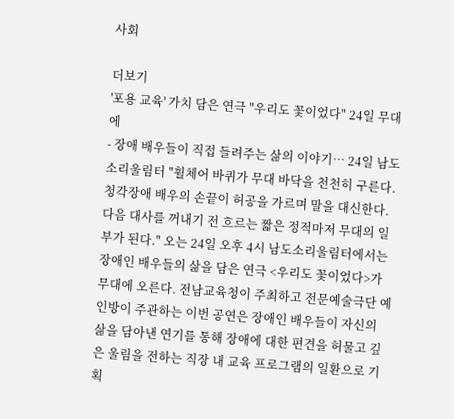사회

더보기
'포용 교육' 가치 담은 연극 "우리도 꽃이었다" 24일 무대에
- 장애 배우들이 직접 들려주는 삶의 이야기… 24일 남도소리울림터 "휠체어 바퀴가 무대 바닥을 천천히 구른다. 청각장애 배우의 손끝이 허공을 가르며 말을 대신한다.다음 대사를 꺼내기 전 흐르는 짧은 정적마저 무대의 일부가 된다." 오는 24일 오후 4시 남도소리울림터에서는 장애인 배우들의 삶을 담은 연극 <우리도 꽃이었다>가 무대에 오른다. 전남교육청이 주최하고 전문예술극단 예인방이 주관하는 이번 공연은 장애인 배우들이 자신의 삶을 담아낸 연기를 통해 장애에 대한 편견을 허물고 깊은 울림을 전하는 직장 내 교육 프로그램의 일환으로 기획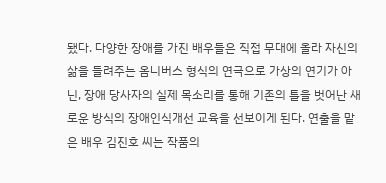됐다. 다양한 장애를 가진 배우들은 직접 무대에 올라 자신의 삶을 들려주는 옴니버스 형식의 연극으로 가상의 연기가 아닌, 장애 당사자의 실제 목소리를 통해 기존의 틀을 벗어난 새로운 방식의 장애인식개선 교육을 선보이게 된다. 연출을 맡은 배우 김진호 씨는 작품의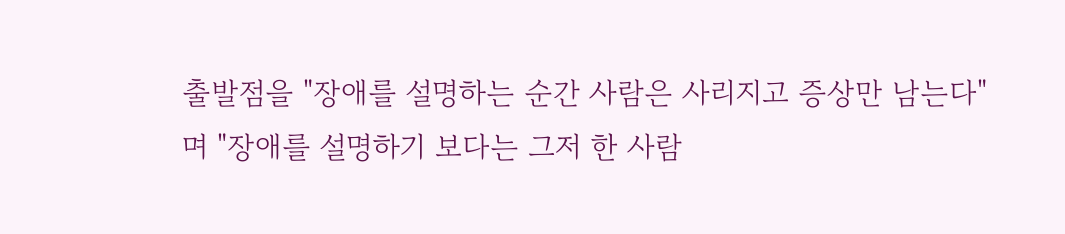출발점을 "장애를 설명하는 순간 사람은 사리지고 증상만 남는다"며 "장애를 설명하기 보다는 그저 한 사람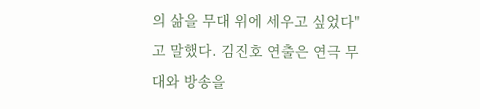의 삶을 무대 위에 세우고 싶었다"고 말했다. 김진호 연출은 연극 무대와 방송을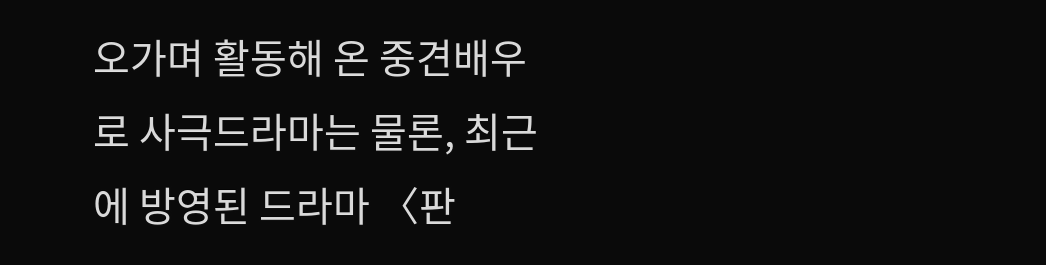오가며 활동해 온 중견배우로 사극드라마는 물론, 최근에 방영된 드라마 〈판